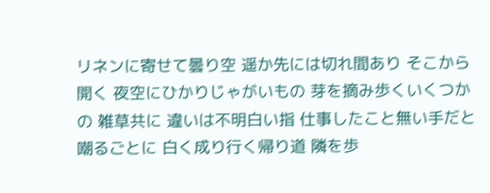リネンに寄せて曇り空 遥か先には切れ間あり そこから開く 夜空にひかりじゃがいもの 芽を摘み歩くいくつかの 雑草共に 違いは不明白い指 仕事したこと無い手だと 嘲るごとに 白く成り行く帰り道 隣を歩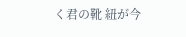く君の靴 紐が今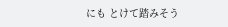にも とけて踏みそう